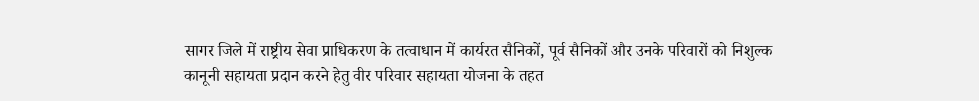सागर जिले में राष्ट्रीय सेवा प्राधिकरण के तत्वाधान में कार्यरत सैनिकों, पूर्व सैनिकों और उनके परिवारों को निशुल्क कानूनी सहायता प्रदान करने हेतु वीर परिवार सहायता योजना के तहत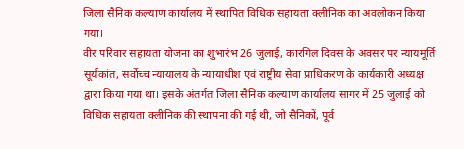जिला सैनिक कल्याण कार्यालय में स्थापित विधिक सहायता क्लीनिक का अवलोकन किया गया।
वीर परिवार सहायता योजना का शुभारंभ 26 जुलाई, कारगिल दिवस के अवसर पर न्यायमूर्ति सूर्यकांत, सर्वोच्च न्यायालय के न्यायाधीश एवं राष्ट्रीय सेवा प्राधिकरण के कार्यकारी अध्यक्ष द्वारा किया गया था। इसके अंतर्गत जिला सैनिक कल्याण कार्यालय सागर में 25 जुलाई को विधिक सहायता क्लीनिक की स्थापना की गई थी, जो सैनिकों, पूर्व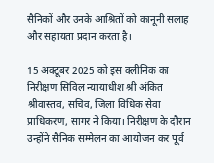सैनिकों और उनके आश्रितों को कानूनी सलाह और सहायता प्रदान करता है।

15 अक्टूबर 2025 को इस क्लीनिक का निरीक्षण सिविल न्यायाधीश श्री अंकित श्रीवास्तव, सचिव, जिला विधिक सेवा प्राधिकरण, सागर ने किया। निरीक्षण के दौरान उन्होंने सैनिक सम्मेलन का आयोजन कर पूर्व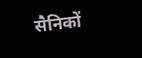सैनिकों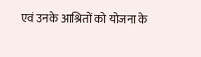एवं उनके आश्रितों को योजना के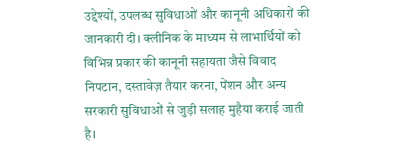उद्देश्यों, उपलब्ध सुविधाओं और कानूनी अधिकारों की जानकारी दी। क्लीनिक के माध्यम से लाभार्थियों को विभिन्न प्रकार की कानूनी सहायता जैसे विवाद निपटान, दस्तावेज़ तैयार करना, पेंशन और अन्य सरकारी सुविधाओं से जुड़ी सलाह मुहैया कराई जाती है।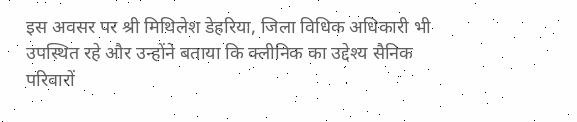इस अवसर पर श्री मिथिलेश डेहरिया, जिला विधिक अधिकारी भी उपस्थित रहे और उन्होंने बताया कि क्लीनिक का उद्देश्य सैनिक परिवारों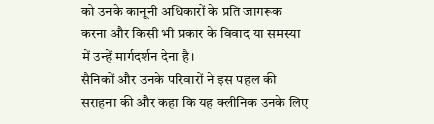को उनके कानूनी अधिकारों के प्रति जागरूक करना और किसी भी प्रकार के विवाद या समस्या में उन्हें मार्गदर्शन देना है।
सैनिकों और उनके परिवारों ने इस पहल की सराहना की और कहा कि यह क्लीनिक उनके लिए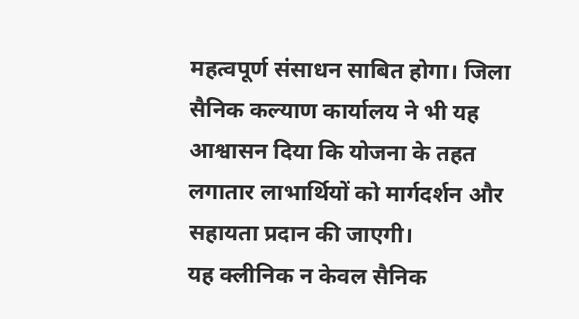महत्वपूर्ण संसाधन साबित होगा। जिला सैनिक कल्याण कार्यालय ने भी यह आश्वासन दिया कि योजना के तहत लगातार लाभार्थियों को मार्गदर्शन और सहायता प्रदान की जाएगी।
यह क्लीनिक न केवल सैनिक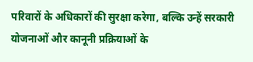परिवारों के अधिकारों की सुरक्षा करेगा, बल्कि उन्हें सरकारी योजनाओं और कानूनी प्रक्रियाओं के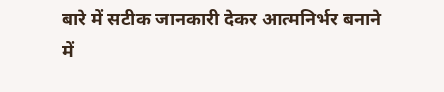बारे में सटीक जानकारी देकर आत्मनिर्भर बनाने में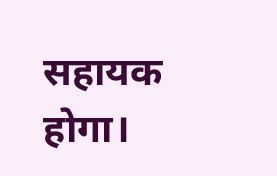सहायक होगा।